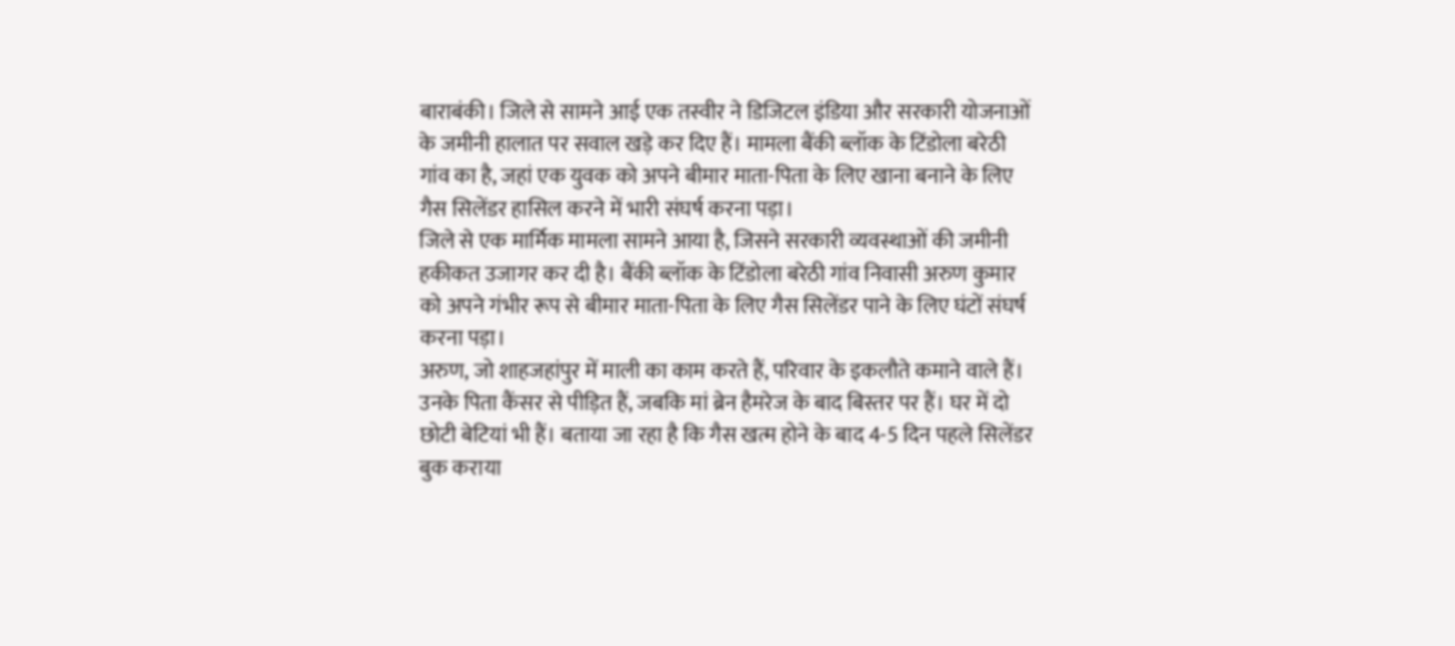बाराबंकी। जिले से सामने आई एक तस्वीर ने डिजिटल इंडिया और सरकारी योजनाओं के जमीनी हालात पर सवाल खड़े कर दिए हैं। मामला बैंकी ब्लॉक के टिंडोला बरेठी गांव का है, जहां एक युवक को अपने बीमार माता-पिता के लिए खाना बनाने के लिए गैस सिलेंडर हासिल करने में भारी संघर्ष करना पड़ा।
जिले से एक मार्मिक मामला सामने आया है, जिसने सरकारी व्यवस्थाओं की जमीनी हकीकत उजागर कर दी है। बैंकी ब्लॉक के टिंडोला बरेठी गांव निवासी अरुण कुमार को अपने गंभीर रूप से बीमार माता-पिता के लिए गैस सिलेंडर पाने के लिए घंटों संघर्ष करना पड़ा।
अरुण, जो शाहजहांपुर में माली का काम करते हैं, परिवार के इकलौते कमाने वाले हैं। उनके पिता कैंसर से पीड़ित हैं, जबकि मां ब्रेन हैमरेज के बाद बिस्तर पर हैं। घर में दो छोटी बेटियां भी हैं। बताया जा रहा है कि गैस खत्म होने के बाद 4-5 दिन पहले सिलेंडर बुक कराया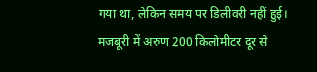गया था, लेकिन समय पर डिलीवरी नहीं हुई। मजबूरी में अरुण 200 किलोमीटर दूर से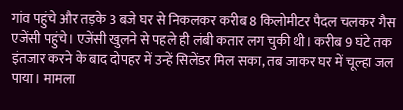गांव पहुंचे और तड़के 3 बजे घर से निकलकर करीब 8 किलोमीटर पैदल चलकर गैस एजेंसी पहुंचे। एजेंसी खुलने से पहले ही लंबी कतार लग चुकी थी। करीब 9 घंटे तक इंतजार करने के बाद दोपहर में उन्हें सिलेंडर मिल सका, तब जाकर घर में चूल्हा जल पाया। मामला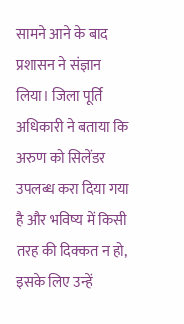सामने आने के बाद प्रशासन ने संज्ञान लिया। जिला पूर्ति अधिकारी ने बताया कि अरुण को सिलेंडर उपलब्ध करा दिया गया है और भविष्य में किसी तरह की दिक्कत न हो, इसके लिए उन्हें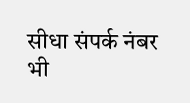सीधा संपर्क नंबर भी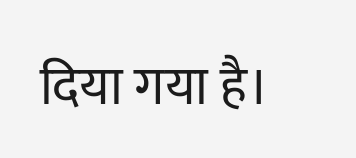दिया गया है।